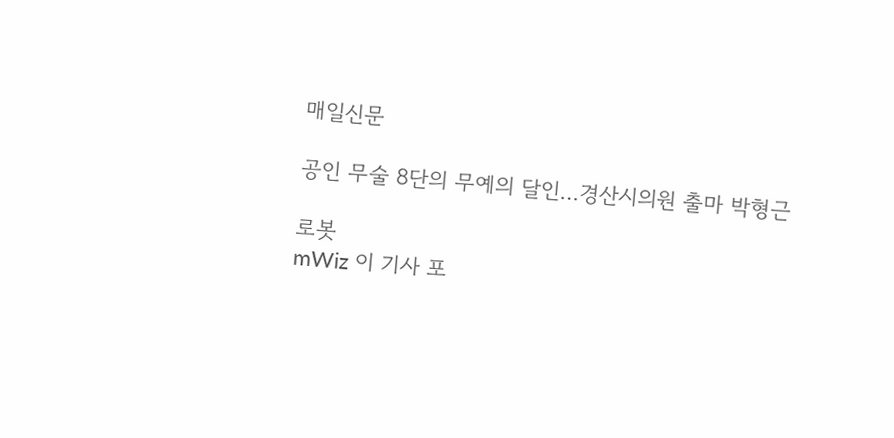매일신문

공인 무술 8단의 무예의 달인…경산시의원 출마 박형근

로봇
mWiz 이 기사 포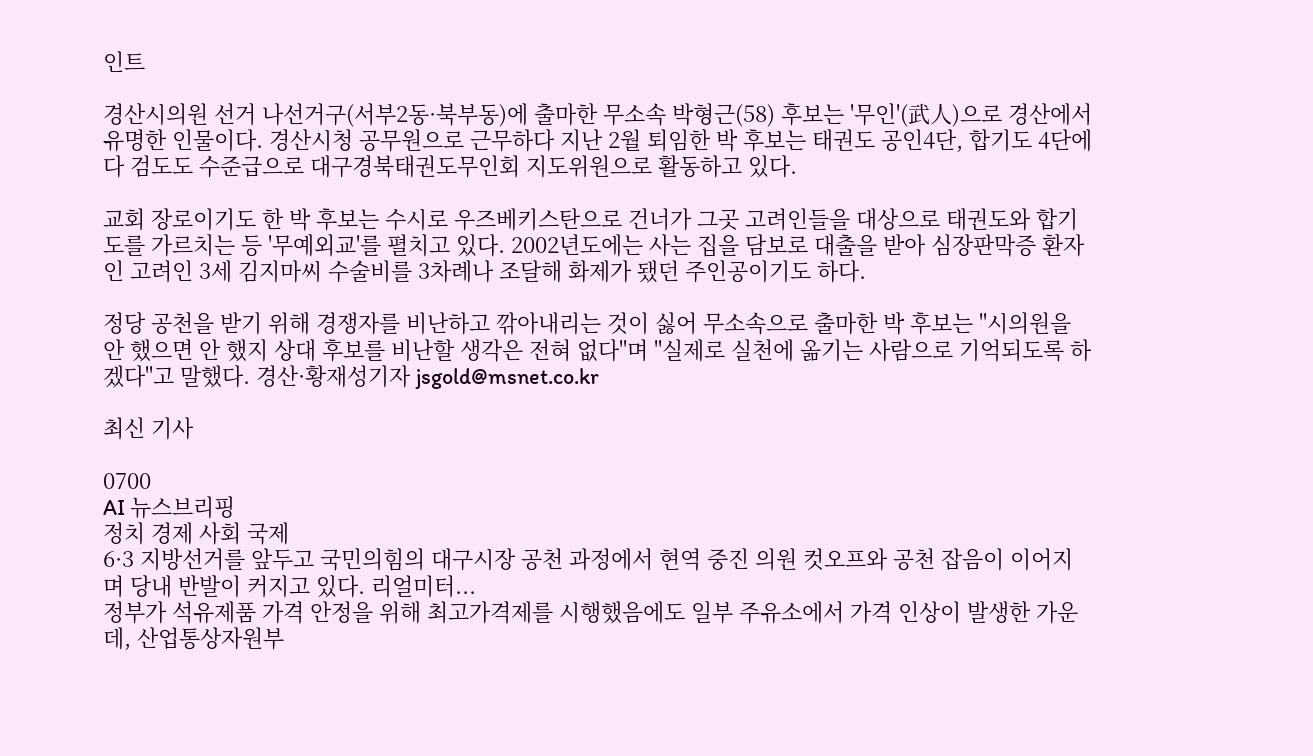인트

경산시의원 선거 나선거구(서부2동·북부동)에 출마한 무소속 박형근(58) 후보는 '무인'(武人)으로 경산에서 유명한 인물이다. 경산시청 공무원으로 근무하다 지난 2월 퇴임한 박 후보는 태권도 공인4단, 합기도 4단에다 검도도 수준급으로 대구경북태권도무인회 지도위원으로 활동하고 있다.

교회 장로이기도 한 박 후보는 수시로 우즈베키스탄으로 건너가 그곳 고려인들을 대상으로 태권도와 합기도를 가르치는 등 '무예외교'를 펼치고 있다. 2002년도에는 사는 집을 담보로 대출을 받아 심장판막증 환자인 고려인 3세 김지마씨 수술비를 3차례나 조달해 화제가 됐던 주인공이기도 하다.

정당 공천을 받기 위해 경쟁자를 비난하고 깎아내리는 것이 싫어 무소속으로 출마한 박 후보는 "시의원을 안 했으면 안 했지 상대 후보를 비난할 생각은 전혀 없다"며 "실제로 실천에 옮기는 사람으로 기억되도록 하겠다"고 말했다. 경산·황재성기자 jsgold@msnet.co.kr

최신 기사

0700
AI 뉴스브리핑
정치 경제 사회 국제
6·3 지방선거를 앞두고 국민의힘의 대구시장 공천 과정에서 현역 중진 의원 컷오프와 공천 잡음이 이어지며 당내 반발이 커지고 있다. 리얼미터...
정부가 석유제품 가격 안정을 위해 최고가격제를 시행했음에도 일부 주유소에서 가격 인상이 발생한 가운데, 산업통상자원부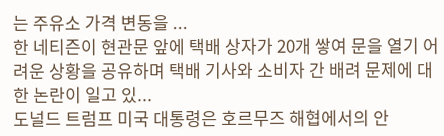는 주유소 가격 변동을 ...
한 네티즌이 현관문 앞에 택배 상자가 20개 쌓여 문을 열기 어려운 상황을 공유하며 택배 기사와 소비자 간 배려 문제에 대한 논란이 일고 있...
도널드 트럼프 미국 대통령은 호르무즈 해협에서의 안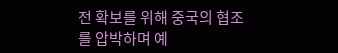전 확보를 위해 중국의 협조를 압박하며 예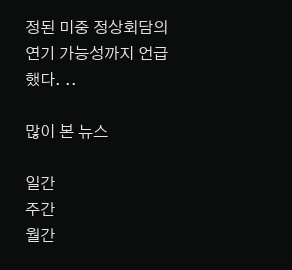정된 미중 정상회담의 연기 가능성까지 언급했다. ..

많이 본 뉴스

일간
주간
월간